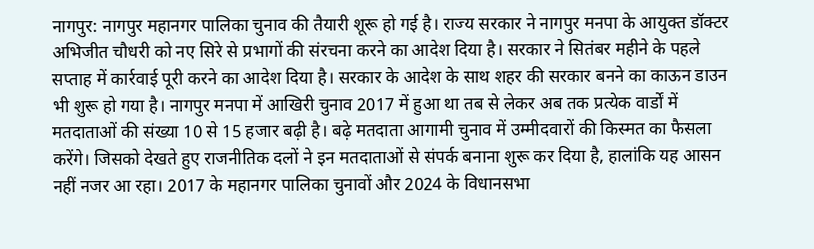नागपुर: नागपुर महानगर पालिका चुनाव की तैयारी शूरू हो गई है। राज्य सरकार ने नागपुर मनपा के आयुक्त डॉक्टर अभिजीत चौधरी को नए सिरे से प्रभागों की संरचना करने का आदेश दिया है। सरकार ने सितंबर महीने के पहले सप्ताह में कार्रवाई पूरी करने का आदेश दिया है। सरकार के आदेश के साथ शहर की सरकार बनने का काऊन डाउन भी शुरू हो गया है। नागपुर मनपा में आखिरी चुनाव 2017 में हुआ था तब से लेकर अब तक प्रत्येक वार्डों में मतदाताओं की संख्या 10 से 15 हजार बढ़ी है। बढ़े मतदाता आगामी चुनाव में उम्मीदवारों की किस्मत का फैसला करेंगे। जिसको देखते हुए राजनीतिक दलों ने इन मतदाताओं से संपर्क बनाना शुरू कर दिया है, हालांकि यह आसन नहीं नजर आ रहा। 2017 के महानगर पालिका चुनावों और 2024 के विधानसभा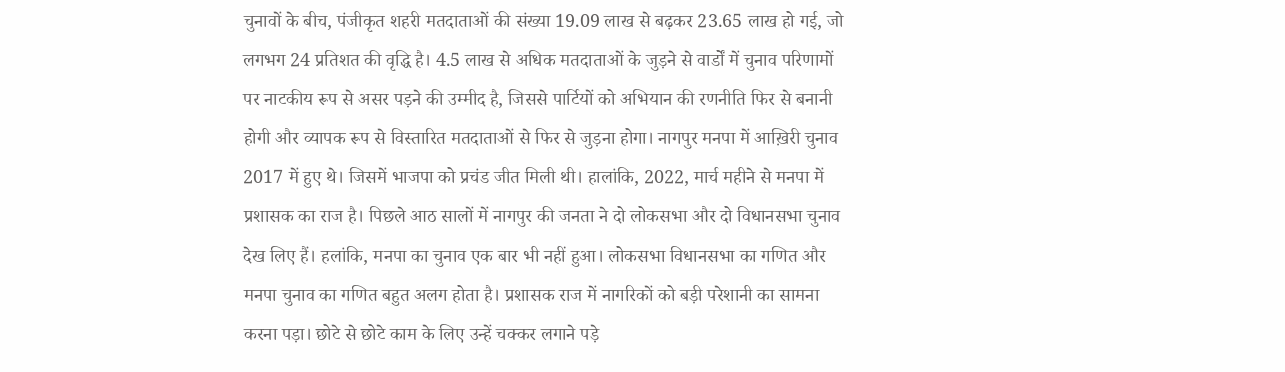चुनावों के बीच, पंजीकृत शहरी मतदाताओं की संख्या 19.09 लाख से बढ़कर 23.65 लाख हो गई, जो लगभग 24 प्रतिशत की वृद्धि है। 4.5 लाख से अधिक मतदाताओं के जुड़ने से वार्डों में चुनाव परिणामों पर नाटकीय रूप से असर पड़ने की उम्मीद है, जिससे पार्टियों को अभियान की रणनीति फिर से बनानी होगी और व्यापक रूप से विस्तारित मतदाताओं से फिर से जुड़ना होगा। नागपुर मनपा में आख़िरी चुनाव 2017 में हुए थे। जिसमें भाजपा को प्रचंड जीत मिली थी। हालांकि, 2022, मार्च महीने से मनपा में प्रशासक का राज है। पिछले आठ सालों में नागपुर की जनता ने दो लोकसभा और दो विधानसभा चुनाव देख लिए हैं। हलांकि, मनपा का चुनाव एक बार भी नहीं हुआ। लोकसभा विधानसभा का गणित और मनपा चुनाव का गणित बहुत अलग होता है। प्रशासक राज में नागरिकों को बड़ी परेशानी का सामना करना पड़ा। छोटे से छोटे काम के लिए उन्हें चक्कर लगाने पड़े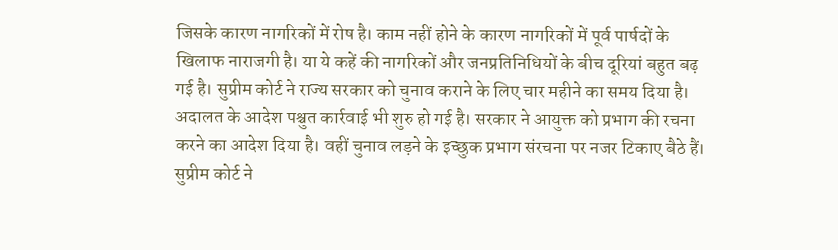जिसके कारण नागरिकों में रोष है। काम नहीं होने के कारण नागरिकों में पूर्व पार्षदों के खिलाफ नाराजगी है। या ये कहें की नागरिकों और जनप्रतिनिधियों के बीच दूरियां बहुत बढ़ गई है। सुप्रीम कोर्ट ने राज्य सरकार को चुनाव कराने के लिए चार महीने का समय दिया है। अदालत के आदेश पश्चुत कार्रवाई भी शुरु हो गई है। सरकार ने आयुक्त को प्रभाग की रचना करने का आदेश दिया है। वहीं चुनाव लड़ने के इच्छुक प्रभाग संरचना पर नजर टिकाए बैठे हैं। सुप्रीम कोर्ट ने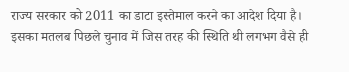राज्य सरकार को 2011 का डाटा इस्तेमाल करने का आदेश दिया है। इसका मतलब पिछले चुनाव में जिस तरह की स्थिति थी लगभग वैसे ही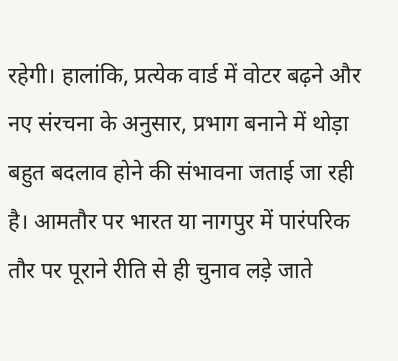रहेगी। हालांकि, प्रत्येक वार्ड में वोटर बढ़ने और नए संरचना के अनुसार, प्रभाग बनाने में थोड़ा बहुत बदलाव होने की संभावना जताई जा रही है। आमतौर पर भारत या नागपुर में पारंपरिक तौर पर पूराने रीति से ही चुनाव लड़े जाते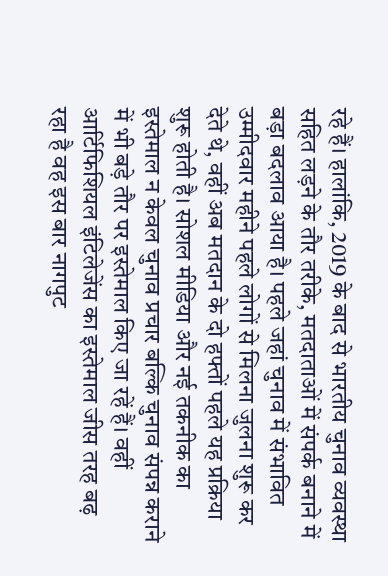रहे हैं। हालांकि, 2019 के बाद से भारतीय चुनाव व्यवस्था सहित लड़ने के तौर तरीके, मतदाताओं में संपर्क बनाने में बड़ा बदलाव आया है। पहले जहां चुनाव में संभावित उम्मीदवार महीने पहले लोगों से मिलना जुलना शुरू कर देते थे, वहीं अब मतदान के दो हफ्तों पहले यह प्रक्रिया शुरू होती है। सोशल मीडिया और नई तकनीक का इस्तेमाल न केवल चुनाव प्रचार बल्कि चुनाव संपन्न कराने में भी बड़े तौर पर इस्तेमाल किए जा रहें हैं। वहीं आर्टिफिशियल इंटिलेजेंस का इस्तेमाल जीस तरह बढ़ रहा है वह इस बार नागपुट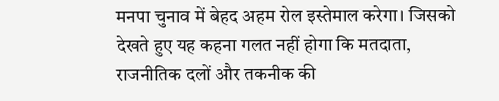मनपा चुनाव में बेहद अहम रोल इस्तेमाल करेगा। जिसको देखते हुए यह कहना गलत नहीं होगा कि मतदाता, राजनीतिक दलों और तकनीक की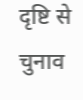दृष्टि से चुनाव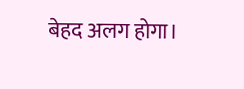बेहद अलग होगा।